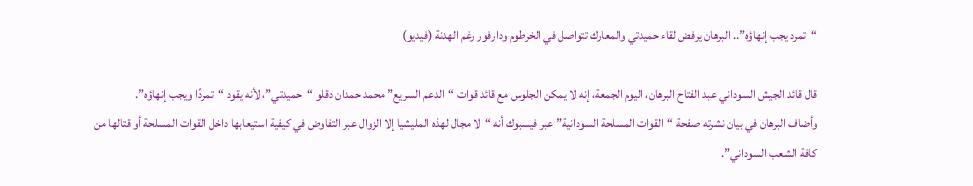“تمرد يجب إنهاؤه”.. البرهان يرفض لقاء حميدتي والمعارك تتواصل في الخرطوم ودارفور رغم الهدنة (فيديو)

قال قائد الجيش السوداني عبد الفتاح البرهان، اليوم الجمعة، إنه لا يمكن الجلوس مع قائد قوات “الدعم السريع” محمد حمدان دقلو “حميدتي”، لأنه يقود “تمردًا ويجب إنهاؤه”.
وأضاف البرهان في بيان نشرته صفحة “القوات المسلحة السودانية” عبر فيسبوك أنه “لا مجال لهذه المليشيا إلا الزوال عبر التفاوض في كيفية استيعابها داخل القوات المسلحة أو قتالها من كافة الشعب السوداني”.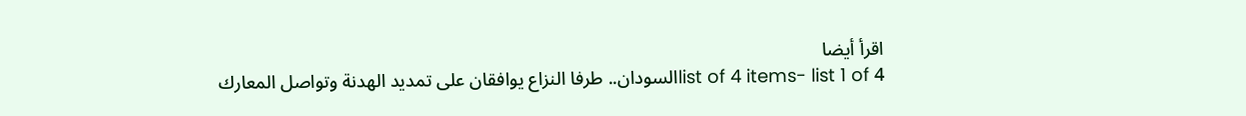اقرأ أيضا
list of 4 items- list 1 of 4السودان.. طرفا النزاع يوافقان على تمديد الهدنة وتواصل المعارك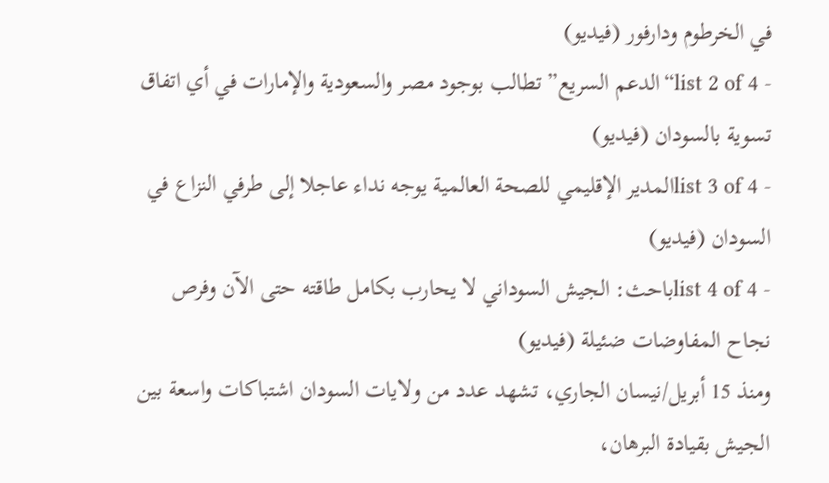في الخرطوم ودارفور (فيديو)
- list 2 of 4“الدعم السريع” تطالب بوجود مصر والسعودية والإمارات في أي اتفاق تسوية بالسودان (فيديو)
- list 3 of 4المدير الإقليمي للصحة العالمية يوجه نداء عاجلا إلى طرفي النزاع في السودان (فيديو)
- list 4 of 4باحث: الجيش السوداني لا يحارب بكامل طاقته حتى الآن وفرص نجاح المفاوضات ضئيلة (فيديو)
ومنذ 15 أبريل/نيسان الجاري، تشهد عدد من ولايات السودان اشتباكات واسعة بين الجيش بقيادة البرهان،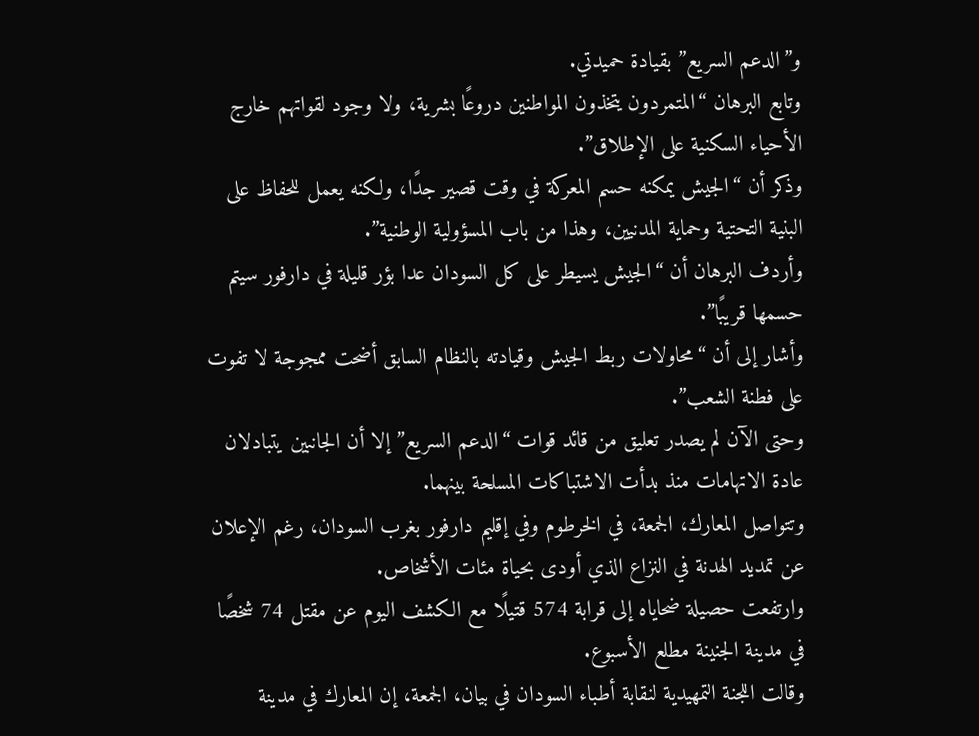و”الدعم السريع” بقيادة حميدتي.
وتابع البرهان “المتمردون يتخذون المواطنين دروعًا بشرية، ولا وجود لقواتهم خارج الأحياء السكنية على الإطلاق”.
وذكر أن “الجيش يمكنه حسم المعركة في وقت قصير جدًا، ولكنه يعمل للحفاظ على البنية التحتية وحماية المدنيين، وهذا من باب المسؤولية الوطنية”.
وأردف البرهان أن “الجيش يسيطر على كل السودان عدا بؤر قليلة في دارفور سيتم حسمها قريبًا”.
وأشار إلى أن “محاولات ربط الجيش وقيادته بالنظام السابق أضحت ممجوجة لا تفوت على فطنة الشعب”.
وحتى الآن لم يصدر تعليق من قائد قوات “الدعم السريع” إلا أن الجانبين يتبادلان عادة الاتهامات منذ بدأت الاشتباكات المسلحة بينهما.
وتتواصل المعارك، الجمعة، في الخرطوم وفي إقليم دارفور بغرب السودان، رغم الإعلان عن تمديد الهدنة في النزاع الذي أودى بحياة مئات الأشخاص.
وارتفعت حصيلة ضحاياه إلى قرابة 574 قتيلًا مع الكشف اليوم عن مقتل 74 شخصًا في مدينة الجنينة مطلع الأسبوع.
وقالت اللجنة التمهيدية لنقابة أطباء السودان في بيان، الجمعة، إن المعارك في مدينة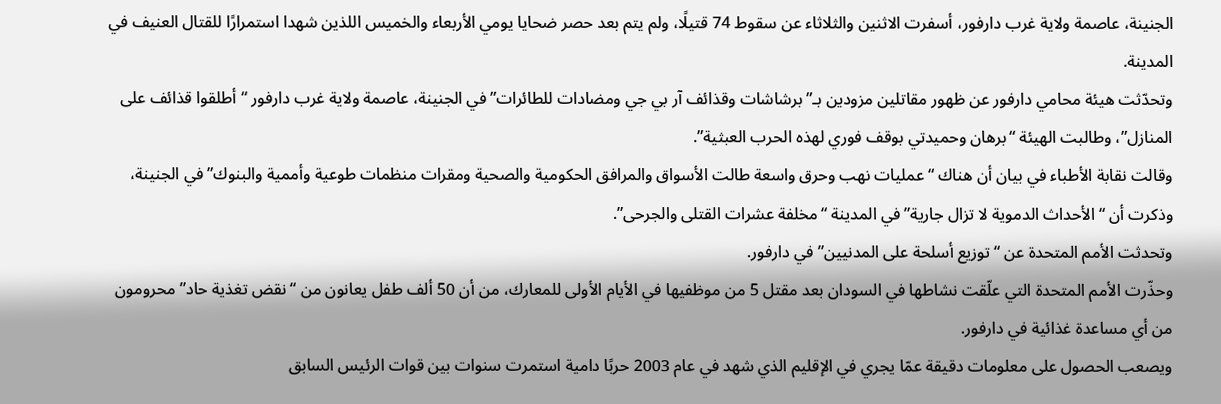الجنينة، عاصمة ولاية غرب دارفور، أسفرت الاثنين والثلاثاء عن سقوط 74 قتيلًا، ولم يتم بعد حصر ضحايا يومي الأربعاء والخميس اللذين شهدا استمرارًا للقتال العنيف في المدينة.
وتحدّثت هيئة محامي دارفور عن ظهور مقاتلين مزودين بـ”برشاشات وقذائف آر بي جي ومضادات للطائرات” في الجنينة، عاصمة ولاية غرب دارفور “أطلقوا قذائف على المنازل”، وطالبت الهيئة “برهان وحميدتي بوقف فوري لهذه الحرب العبثية”.
وقالت نقابة الأطباء في بيان أن هناك “عمليات نهب وحرق واسعة طالت الأسواق والمرافق الحكومية والصحية ومقرات منظمات طوعية وأممية والبنوك” في الجنينة، وذكرت أن “الأحداث الدموية لا تزال جارية” في المدينة “مخلفة عشرات القتلى والجرحى”.
وتحدثت الأمم المتحدة عن “توزيع أسلحة على المدنيين” في دارفور.
وحذّرت الأمم المتحدة التي علّقت نشاطها في السودان بعد مقتل 5 من موظفيها في الأيام الأولى للمعارك، من أن 50 ألف طفل يعانون من “نقض تغذية حاد” محرومون من أي مساعدة غذائية في دارفور.
ويصعب الحصول على معلومات دقيقة عمّا يجري في الإقليم الذي شهد في عام 2003 حربًا دامية استمرت سنوات بين قوات الرئيس السابق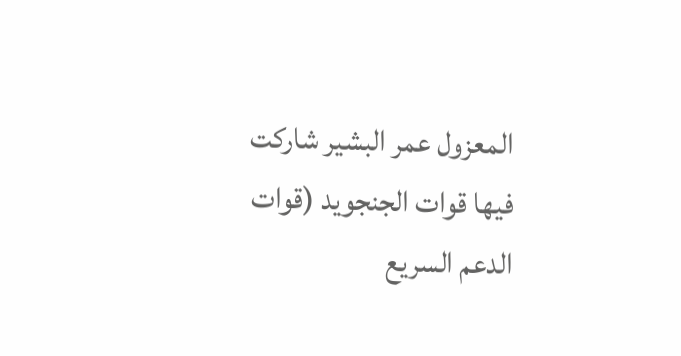المعزول عمر البشير شاركت فيها قوات الجنجويد (قوات الدعم السريع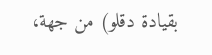بقيادة دقلو) من جهة،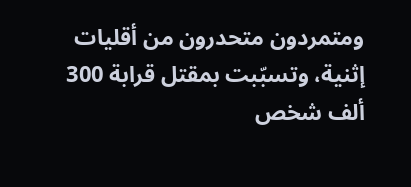ومتمردون متحدرون من أقليات إثنية، وتسبّبت بمقتل قرابة 300 ألف شخص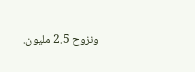ونزوح 2.5 مليون.